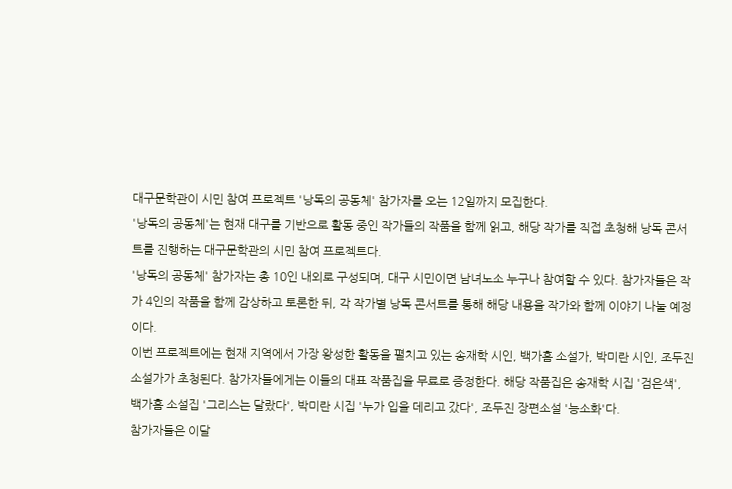대구문학관이 시민 참여 프로젝트 '낭독의 공동체' 참가자를 오는 12일까지 모집한다.
'낭독의 공동체'는 현재 대구를 기반으로 활동 중인 작가들의 작품을 함께 읽고, 해당 작가를 직접 초청해 낭독 콘서트를 진행하는 대구문학관의 시민 참여 프로젝트다.
'낭독의 공동체' 참가자는 총 10인 내외로 구성되며, 대구 시민이면 남녀노소 누구나 참여할 수 있다. 참가자들은 작가 4인의 작품을 함께 감상하고 토론한 뒤, 각 작가별 낭독 콘서트를 통해 해당 내용을 작가와 함께 이야기 나눌 예정이다.
이번 프로젝트에는 현재 지역에서 가장 왕성한 활동을 펼치고 있는 송재학 시인, 백가흠 소설가, 박미란 시인, 조두진 소설가가 초청된다. 참가자들에게는 이들의 대표 작품집을 무료로 증정한다. 해당 작품집은 송재학 시집 '검은색', 백가흠 소설집 '그리스는 달랐다', 박미란 시집 '누가 입을 데리고 갔다', 조두진 장편소설 '능소화'다.
참가자들은 이달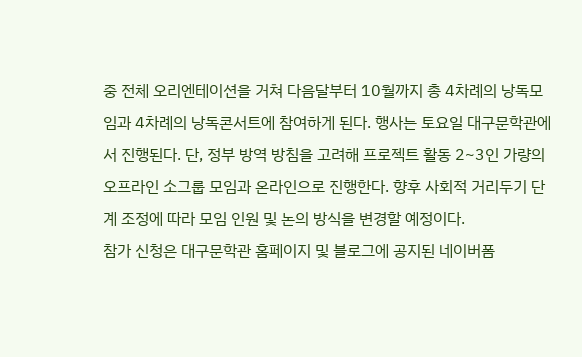중 전체 오리엔테이션을 거쳐 다음달부터 10월까지 총 4차례의 낭독모임과 4차례의 낭독콘서트에 참여하게 된다. 행사는 토요일 대구문학관에서 진행된다. 단, 정부 방역 방침을 고려해 프로젝트 활동 2~3인 가량의 오프라인 소그룹 모임과 온라인으로 진행한다. 향후 사회적 거리두기 단계 조정에 따라 모임 인원 및 논의 방식을 변경할 예정이다.
참가 신청은 대구문학관 홈페이지 및 블로그에 공지된 네이버폼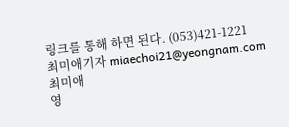링크를 통해 하면 된다. (053)421-1221
최미애기자 miaechoi21@yeongnam.com
최미애
영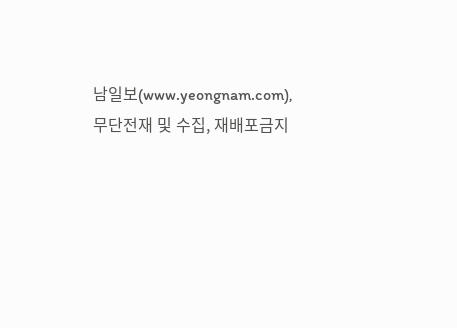남일보(www.yeongnam.com), 무단전재 및 수집, 재배포금지